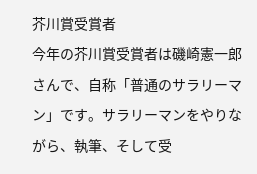芥川賞受賞者
今年の芥川賞受賞者は磯崎憲一郎さんで、自称「普通のサラリーマン」です。サラリーマンをやりながら、執筆、そして受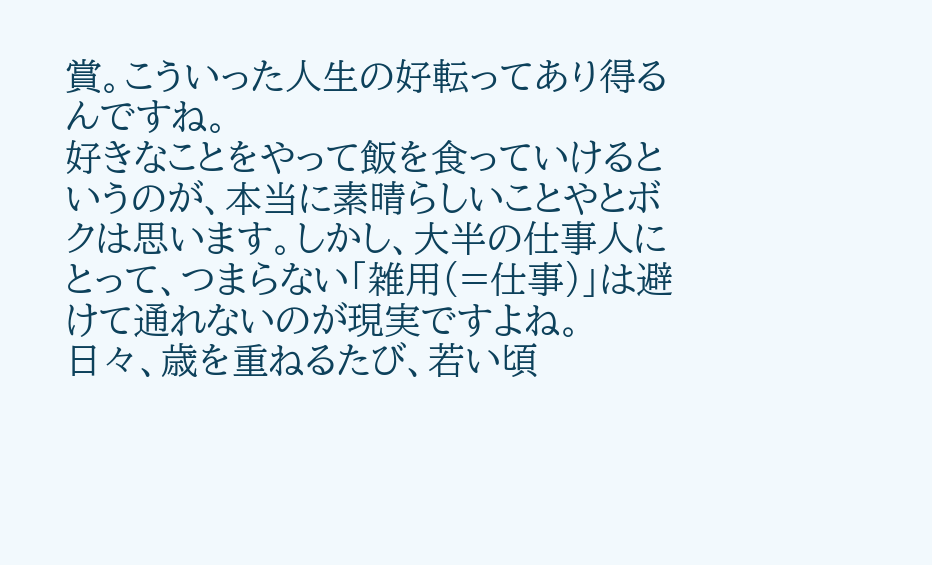賞。こういった人生の好転ってあり得るんですね。
好きなことをやって飯を食っていけるというのが、本当に素晴らしいことやとボクは思います。しかし、大半の仕事人にとって、つまらない「雑用(=仕事)」は避けて通れないのが現実ですよね。
日々、歳を重ねるたび、若い頃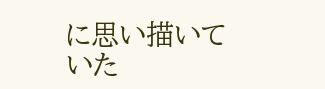に思い描いていた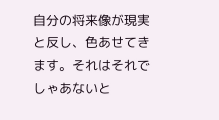自分の将来像が現実と反し、色あせてきます。それはそれでしゃあないと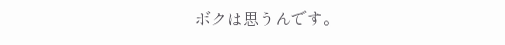ボクは思うんです。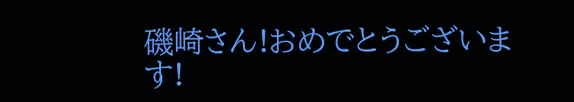磯崎さん!おめでとうございます!